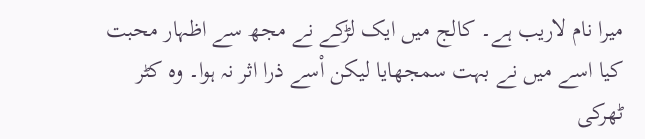میرا نام لاریب ہے۔ کالج میں ایک لڑکے نے مجھ سے اظہار محبت کیا اسے میں نے بہت سمجھایا لیکن اْسے ذرا اثر نہ ہوا۔ وہ کٹر ٹھرکی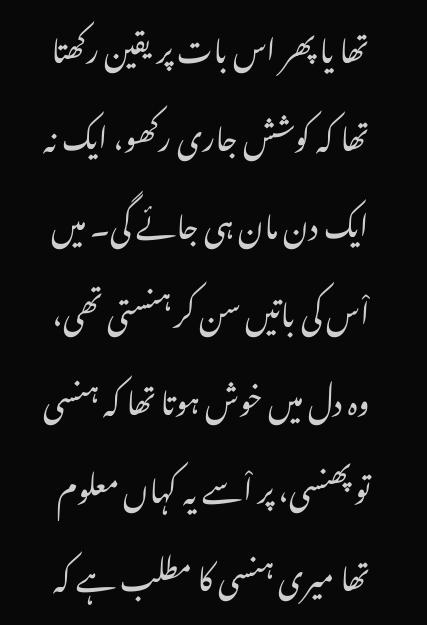تھا یا پھر اس بات پر یقین رکھتا تھا کہ کوشش جاری رکھو، ایک نہ ایک دن مان ہی جائے گی۔ میں اْس کی باتیں سن کر ہنستی تھی، وہ دل میں خوش ہوتا تھا کہ ہنسی تو پھنسی، پر اْسے یہ کہاں معلوم تھا میری ہنسی کا مطلب ہے کہ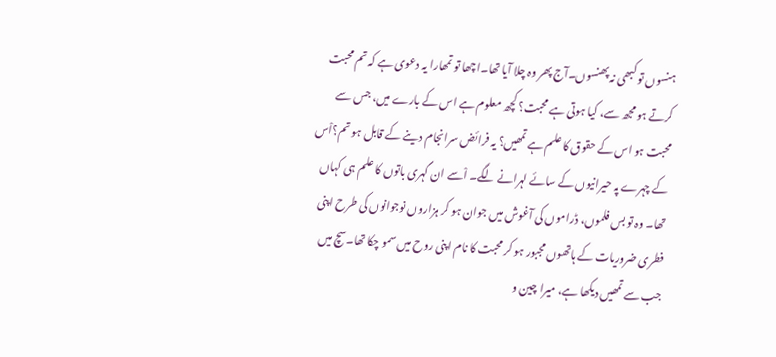ہنسوں تو کبھی نہ پھنسوں۔آج پھر وہ چلا آیا تھا۔اچھا تو تمھارا یہ دعوی ہے کہ تم محبت کرتے ہو مجھ سے، کیا ہوتی ہے محبت؟ کچھ معلوم ہے اس کے بارے میں، جس سے محبت ہو اس کے حقوق کا علم ہے تمھیں؟ یہ فرائض سرانجام دینے کے قابل ہو تم؟اْس کے چہرے پہ حیرانیوں کے سائے لہرانے لگے۔ اْسے ان گہری باتوں کا علم ہی کہاں تھا۔ وہ تو بس فلموں، ڈراموں کی آغوش میں جوان ہو کر ہزاروں نوجوانوں کی طرح اپنی فطری ضروریات کے ہاتھوں مجبور ہو کر محبت کا نام اپنی روح میں سمو چکا تھا۔سچ میں جب سے تمھیں دیکھا ہے، میرا چین و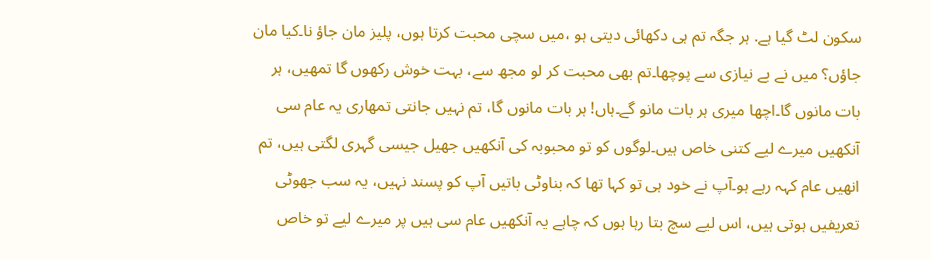سکون لٹ گیا ہے. ہر جگہ تم ہی دکھائی دیتی ہو ،میں سچی محبت کرتا ہوں، پلیز مان جاؤ نا۔کیا مان جاؤں؟ میں نے بے نیازی سے پوچھا۔تم بھی محبت کر لو مجھ سے، بہت خوش رکھوں گا تمھیں، ہر بات مانوں گا۔اچھا میری ہر بات مانو گے۔ہاں! ہر بات مانوں گا، تم نہیں جانتی تمھاری یہ عام سی آنکھیں میرے لیے کتنی خاص ہیں۔لوگوں کو تو محبوبہ کی آنکھیں جھیل جیسی گہری لگتی ہیں، تم انھیں عام کہہ رہے ہو۔آپ نے خود ہی تو کہا تھا کہ بناوٹی باتیں آپ کو پسند نہیں، یہ سب جھوٹی تعریفیں ہوتی ہیں، اس لیے سچ بتا رہا ہوں کہ چاہے یہ آنکھیں عام سی ہیں پر میرے لیے تو خاص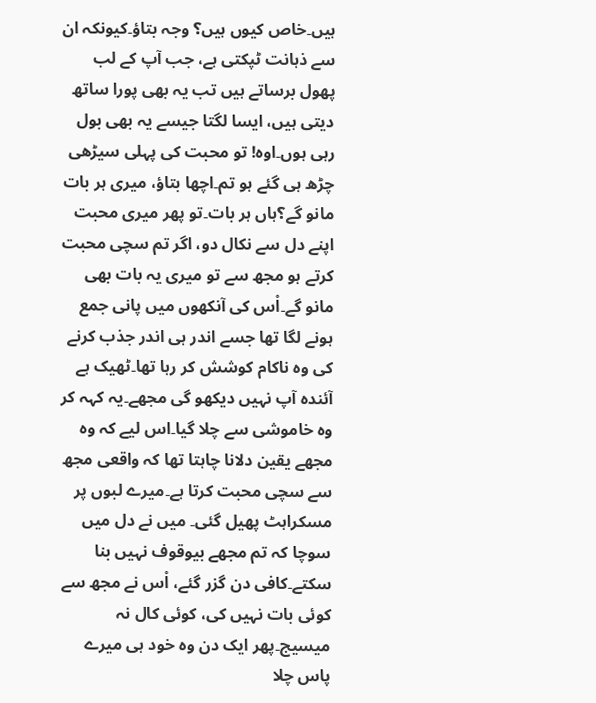ہیں۔خاص کیوں ہیں؟ وجہ بتاؤ۔کیونکہ ان سے ذہانت ٹپکتی ہے، جب آپ کے لب پھول برساتے ہیں تب یہ بھی پورا ساتھ دیتی ہیں، ایسا لگتا جیسے یہ بھی بول رہی ہوں۔اوہ! تو محبت کی پہلی سیڑھی چڑھ ہی گئے ہو تم۔اچھا بتاؤ، میری ہر بات مانو گے؟ہاں ہر بات۔تو پھر میری محبت اپنے دل سے نکال دو، اگر تم سچی محبت کرتے ہو مجھ سے تو میری یہ بات بھی مانو گے۔اْس کی آنکھوں میں پانی جمع ہونے لگا تھا جسے اندر ہی اندر جذب کرنے کی وہ ناکام کوشش کر رہا تھا۔ٹھیک ہے آئندہ آپ نہیں دیکھو گی مجھے۔یہ کہہ کر وہ خاموشی سے چلا گیا۔اس لیے کہ وہ مجھے یقین دلانا چاہتا تھا کہ واقعی مجھ سے سچی محبت کرتا ہے۔میرے لبوں پر مسکراہٹ پھیل گئی۔ میں نے دل میں سوچا کہ تم مجھے بیوقوف نہیں بنا سکتے۔کافی دن گزر گئے، اْس نے مجھ سے کوئی بات نہیں کی، کوئی کال نہ میسیج۔پھر ایک دن وہ خود ہی میرے پاس چلا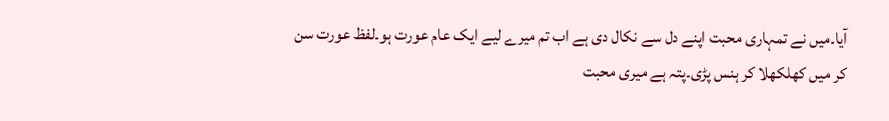آیا۔میں نے تمہاری محبت اپنے دل سے نکال دی ہے اب تم میرے لیے ایک عام عورت ہو۔لفظ عورت سن کر میں کھلکھلا کر ہنس پڑی۔پتہ ہے میری محبت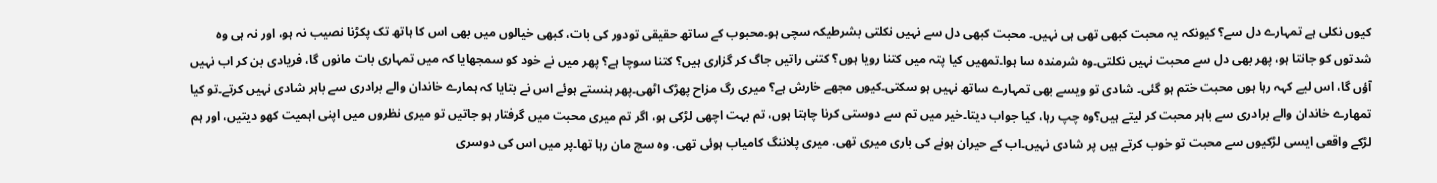کیوں نکلی ہے تمہارے دل سے؟ کیونکہ یہ محبت کبھی تھی ہی نہیں۔ محبت کبھی دل سے نہیں نکلتی بشرطیکہ سچی ہو۔محبوب کے ساتھ حقیقی تودور کی بات، کبھی خیالوں میں بھی اس کا ہاتھ تک پکڑنا نصیب نہ ہو، اور نہ ہی وہ شدتوں کو جانتا ہو، پھر بھی دل سے محبت نہیں نکلتی۔وہ شرمندہ سا ہوا۔تمھیں کیا پتہ میں کتنا رویا ہوں؟ کتنی راتیں جاگ کر گزاری ہیں؟ کتنا سوچا ہے؟ پھر میں نے خود کو سمجھایا کہ میں تمہاری بات مانوں گا، فریادی بن کر اب نہیں آؤں گا، اس لیے کہہ رہا ہوں محبت ختم ہو گئی۔ شادی تو ویسے بھی تمہارے ساتھ نہیں ہو سکتی۔کیوں مجھے خارش ہے؟ میری رگ مزاح پھڑک اٹھی۔پھر ہنستے ہوئے اس نے بتایا کہ ہمارے خاندان والے برادری سے باہر شادی نہیں کرتے۔تو کیا تمھارے خاندان والے برادری سے باہر محبت کر لیتے ہیں؟وہ چپ رہا، کیا جواب دیتا۔خیر میں تم سے دوستی کرنا چاہتا ہوں، تم بہت اچھی لڑکی ہو، اگر تم میری محبت میں گرفتار ہو جاتیں تو میری نظروں میں اپنی اہمیت کھو دیتیں، اور ہم لڑکے واقعی ایسی لڑکیوں سے محبت تو خوب کرتے ہیں پر شادی نہیں۔اب کے حیران ہونے کی باری میری تھی. میری پلاننگ کامیاب ہوئی تھی. وہ سچ مان رہا تھا۔پر میں اس کی دوسری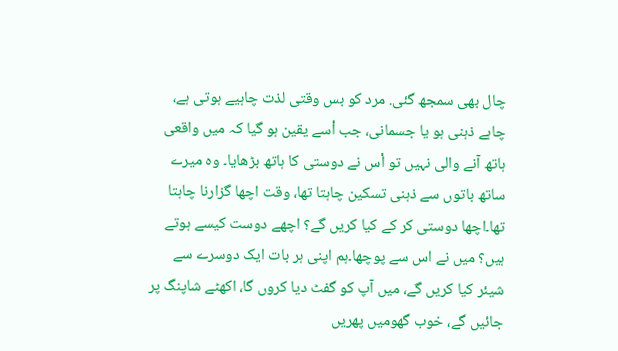چال بھی سمجھ گئی. مرد کو بس وقتی لذت چاہیے ہوتی ہے، چاہے ذہنی ہو یا جسمانی، جب اْسے یقین ہو گیا کہ میں واقعی ہاتھ آنے والی نہیں تو اْس نے دوستی کا ہاتھ بڑھایا۔ وہ میرے ساتھ باتوں سے ذہنی تسکین چاہتا تھا، وقت اچھا گزارنا چاہتا تھا۔اچھا دوستی کر کے کیا کریں گے؟ اچھے دوست کیسے ہوتے ہیں؟ میں نے اس سے پوچھا۔ہم اپنی ہر بات ایک دوسرے سے شیئر کیا کریں گے، میں آپ کو گفٹ دیا کروں گا، اکھٹے شاپنگ پر جائیں گے، خوب گھومیں پھریں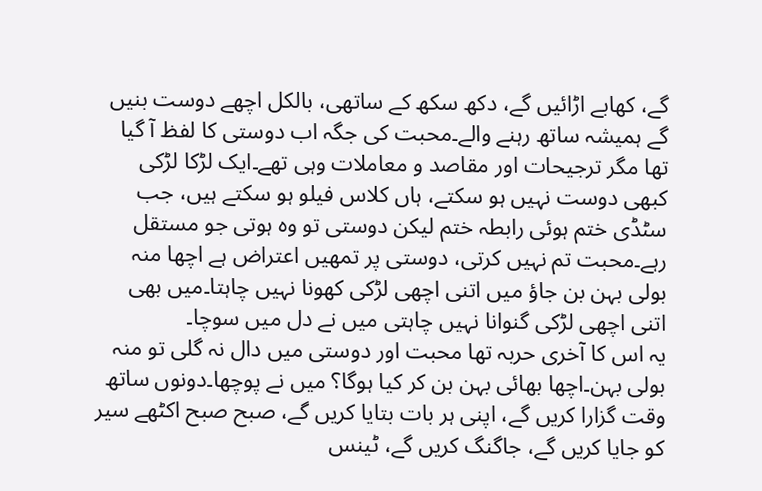گے، کھابے اڑائیں گے، دکھ سکھ کے ساتھی، بالکل اچھے دوست بنیں گے ہمیشہ ساتھ رہنے والے۔محبت کی جگہ اب دوستی کا لفظ آ گیا تھا مگر ترجیحات اور مقاصد و معاملات وہی تھے۔ایک لڑکا لڑکی کبھی دوست نہیں ہو سکتے، ہاں کلاس فیلو ہو سکتے ہیں، جب سٹڈی ختم ہوئی رابطہ ختم لیکن دوستی تو وہ ہوتی جو مستقل رہے۔محبت تم نہیں کرتی، دوستی پر تمھیں اعتراض ہے اچھا منہ بولی بہن بن جاؤ میں اتنی اچھی لڑکی کھونا نہیں چاہتا۔میں بھی اتنی اچھی لڑکی گنوانا نہیں چاہتی میں نے دل میں سوچا۔
یہ اس کا آخری حربہ تھا محبت اور دوستی میں دال نہ گلی تو منہ بولی بہن۔اچھا بھائی بہن بن کر کیا ہوگا؟ میں نے پوچھا۔دونوں ساتھ وقت گزارا کریں گے، اپنی ہر بات بتایا کریں گے، صبح صبح اکٹھے سیر کو جایا کریں گے، جاگنگ کریں گے، ٹینس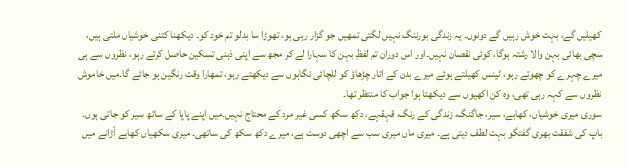کھیلیں گے، بہت خوش رہیں گے دونوں۔ یہ زندگی بورننگ نہیں لگتی تمھیں جو گزار رہی ہو، تھوڑا سا بدلو تم خود کو۔ دیکھنا کتنی خوشیاں ملتی ہیں، سچی بھائی بہن والا رشتہ ہوگا، کوئی نقصان نہیں۔اور اس دوران تم لفظِ بہن کا سہارا لے کر مجھ سے اپنی ذہنی تسکین حاصل کرتے رہو، نظروں سے ہی میرے چہرے کو چھوتے رہو، ٹینس کھیلتے ہوئے میرے بدن کے اتار چڑھاؤ کو للچائی نگاہوں سے دیکھتے رہو، تمھارا وقت رنگین ہو جائے گا۔میں خاموش نظروں سے کہہ رہی تھی، وہ کن اکھیوں سے دیکھتا ہوا جواب کا منتظر تھا۔
سوری میری خوشیاں، کھابے، سیر، جاگنگ، زندگی کے رنگ، قہقہے، دکھ سکھ کسی غیر مرد کے محتاج نہیں۔میں اپنے پاپا کے ساتھ سیر کو جاتی ہوں۔ باپ کی شفقت بھری گفتگو بہت لطف دیتی ہے۔ میری ماں میری سب سے اچھی دوست ہے، میرے دکھ سکھ کی ساتھی۔ میری سکھیاں کھابے اْڑانے میں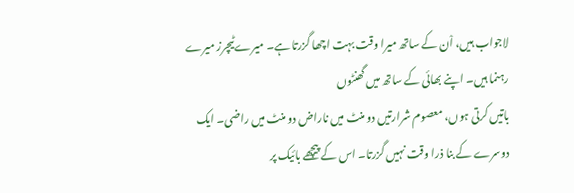لاجواب ہیں، اْن کے ساتھ میرا وقت بہت اچھا گزرتا ہے۔ میرے ٹیچرز میرے رہنما ہیں۔ اپنے بھائی کے ساتھ میں گھنٹوں
باتیں کرتی ہوں، معصوم شرارتیں دو منٹ میں ناراض دو منٹ میں راضی۔ ایک دوسرے کے بنا ذرا وقت نہیں گزرتا۔ اس کے پیچھے بائیک پر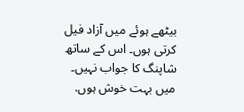بیٹھے ہوئے میں آزاد فیل کرتی ہوں۔ اس کے ساتھ شاپنگ کا جواب نہیں۔ میں بہت خوش ہوں.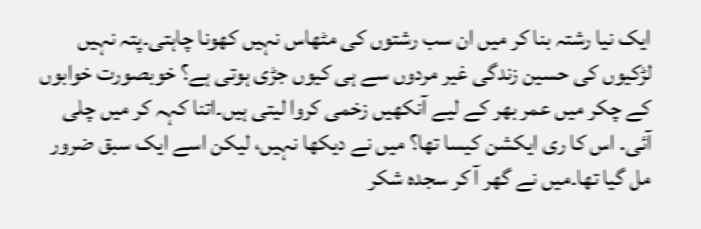ایک نیا رشتہ بنا کر میں ان سب رشتوں کی مٹھاس نہیں کھونا چاہتی۔پتہ نہیں لڑکیوں کی حسین زندگی غیر مردوں سے ہی کیوں جڑی ہوتی ہے؟ خوبصورت خوابوں کے چکر میں عمر بھر کے لیے آنکھیں زخمی کروا لیتی ہیں۔اتنا کہہ کر میں چلی آئی. اس کا ری ایکشن کیسا تھا؟ میں نے دیکھا نہیں، لیکن اسے ایک سبق ضرور مل گیا تھا۔میں نے گھر آ کر سجدہ شکر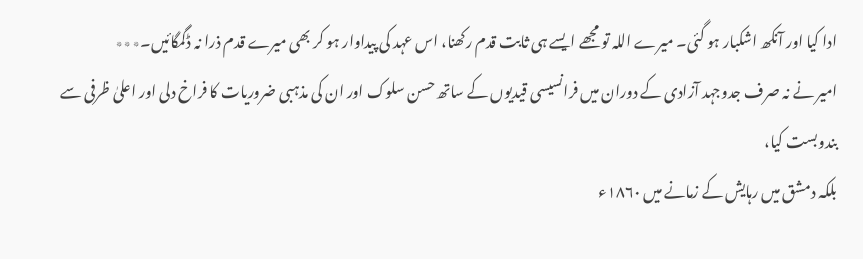ادا کیا اور آنکھ اشکبار ہو گئی۔ میرے اللہ تو مجھے ایسے ہی ثابت قدم رکھنا، اس عہد کی پیداوار ہو کر بھی میرے قدم ذرا نہ ڈگمگائیں۔٭٭٭
امیر نے نہ صرف جدوجہد آزادی کے دوران میں فرانسیسی قیدیوں کے ساتھ حسن سلوک اور ان کی مذہبی ضروریات کا فراخ دلی اور اعلیٰ ظرفی سے بندوبست کیا،
بلکہ دمشق میں رہایش کے زمانے میں ۱۸۶۰ء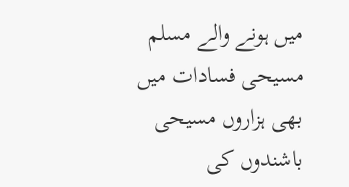میں ہونے والے مسلم مسیحی فسادات میں بھی ہزاروں مسیحی باشندوں کی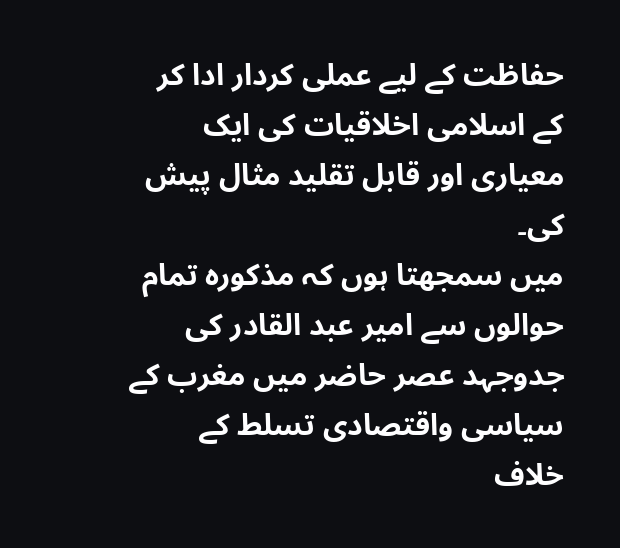حفاظت کے لیے عملی کردار ادا کر کے اسلامی اخلاقیات کی ایک معیاری اور قابل تقلید مثال پیش کی۔
میں سمجھتا ہوں کہ مذکورہ تمام حوالوں سے امیر عبد القادر کی جدوجہد عصر حاضر میں مغرب کے سیاسی واقتصادی تسلط کے خلاف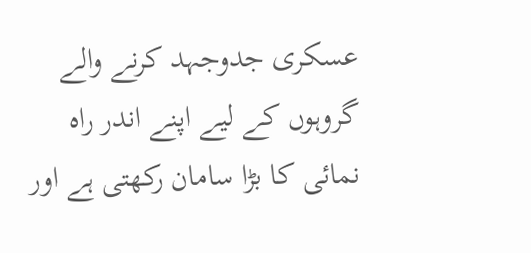عسکری جدوجہد کرنے والے گروہوں کے لیے اپنے اندر راہ نمائی کا بڑا سامان رکھتی ہے اور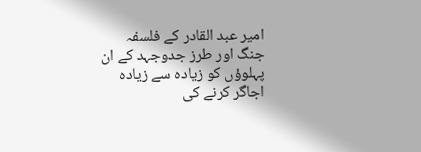امیر عبد القادر کے فلسفہ جنگ اور طرز جدوجہد کے ان پہلوؤں کو زیادہ سے زیادہ اجاگر کرنے کی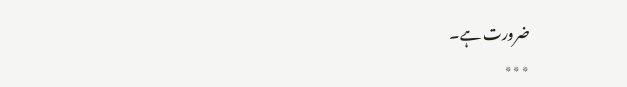ضرورت ہے۔
٭٭٭